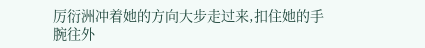厉衍洲冲着她的方向大步走过来,扣住她的手腕往外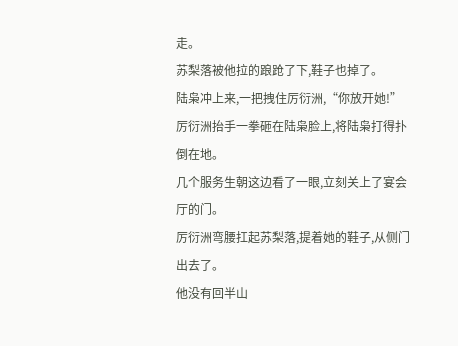走。
苏梨落被他拉的踉跄了下,鞋子也掉了。
陆枭冲上来,一把拽住厉衍洲,“你放开她!”
厉衍洲抬手一拳砸在陆枭脸上,将陆枭打得扑倒在地。
几个服务生朝这边看了一眼,立刻关上了宴会厅的门。
厉衍洲弯腰扛起苏梨落,提着她的鞋子,从侧门出去了。
他没有回半山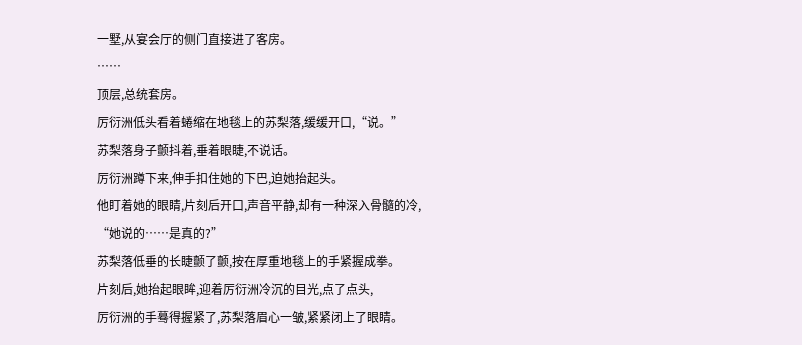一墅,从宴会厅的侧门直接进了客房。
……
顶层,总统套房。
厉衍洲低头看着蜷缩在地毯上的苏梨落,缓缓开口,“说。”
苏梨落身子颤抖着,垂着眼睫,不说话。
厉衍洲蹲下来,伸手扣住她的下巴,迫她抬起头。
他盯着她的眼睛,片刻后开口,声音平静,却有一种深入骨髓的冷,
“她说的……是真的?”
苏梨落低垂的长睫颤了颤,按在厚重地毯上的手紧握成拳。
片刻后,她抬起眼眸,迎着厉衍洲冷沉的目光,点了点头,
厉衍洲的手蓦得握紧了,苏梨落眉心一皱,紧紧闭上了眼睛。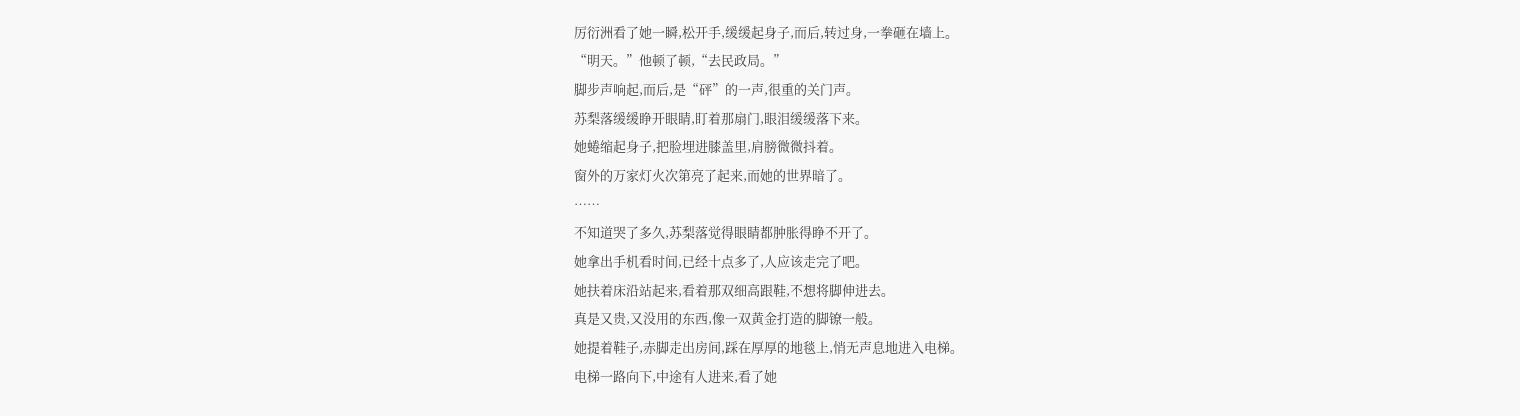厉衍洲看了她一瞬,松开手,缓缓起身子,而后,转过身,一拳砸在墙上。
“明天。”他顿了顿,“去民政局。”
脚步声响起,而后,是“砰”的一声,很重的关门声。
苏梨落缓缓睁开眼睛,盯着那扇门,眼泪缓缓落下来。
她蜷缩起身子,把脸埋进膝盖里,肩膀微微抖着。
窗外的万家灯火次第亮了起来,而她的世界暗了。
……
不知道哭了多久,苏梨落觉得眼睛都肿胀得睁不开了。
她拿出手机看时间,已经十点多了,人应该走完了吧。
她扶着床沿站起来,看着那双细高跟鞋,不想将脚伸进去。
真是又贵,又没用的东西,像一双黄金打造的脚镣一般。
她提着鞋子,赤脚走出房间,踩在厚厚的地毯上,悄无声息地进入电梯。
电梯一路向下,中途有人进来,看了她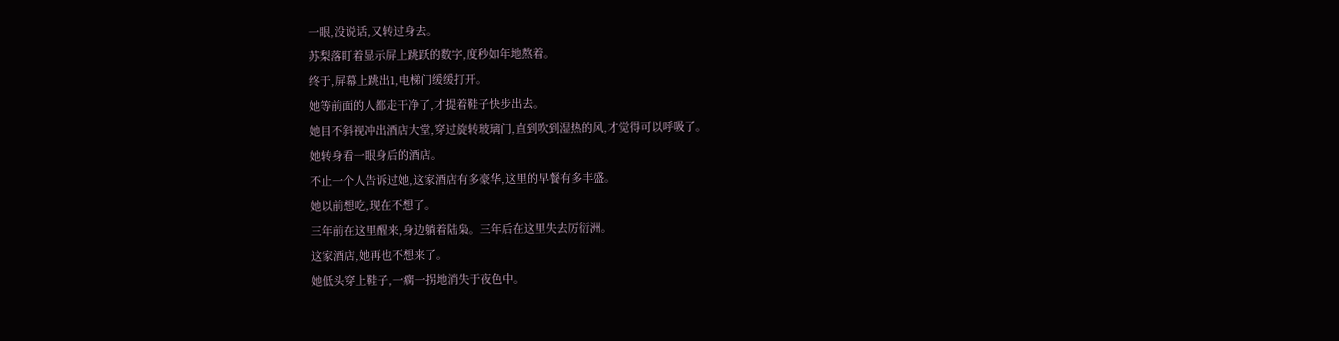一眼,没说话,又转过身去。
苏梨落盯着显示屏上跳跃的数字,度秒如年地熬着。
终于,屏幕上跳出1,电梯门缓缓打开。
她等前面的人都走干净了,才提着鞋子快步出去。
她目不斜视冲出酒店大堂,穿过旋转玻璃门,直到吹到湿热的风,才觉得可以呼吸了。
她转身看一眼身后的酒店。
不止一个人告诉过她,这家酒店有多豪华,这里的早餐有多丰盛。
她以前想吃,现在不想了。
三年前在这里醒来,身边躺着陆枭。三年后在这里失去厉衍洲。
这家酒店,她再也不想来了。
她低头穿上鞋子,一瘸一拐地消失于夜色中。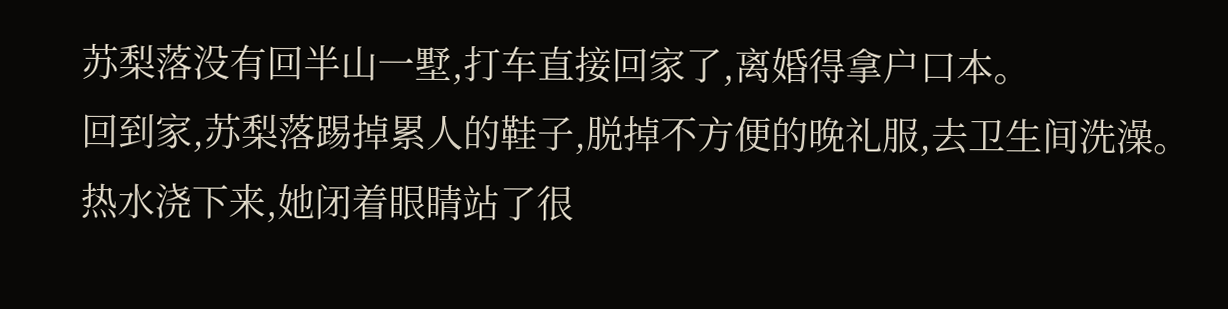苏梨落没有回半山一墅,打车直接回家了,离婚得拿户口本。
回到家,苏梨落踢掉累人的鞋子,脱掉不方便的晚礼服,去卫生间洗澡。
热水浇下来,她闭着眼睛站了很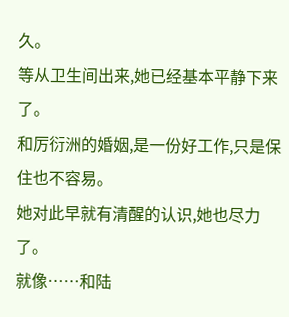久。
等从卫生间出来,她已经基本平静下来了。
和厉衍洲的婚姻,是一份好工作,只是保住也不容易。
她对此早就有清醒的认识,她也尽力了。
就像……和陆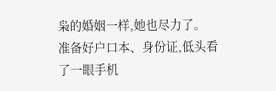枭的婚姻一样,她也尽力了。
准备好户口本、身份证,低头看了一眼手机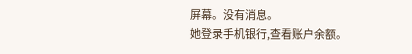屏幕。没有消息。
她登录手机银行,查看账户余额。